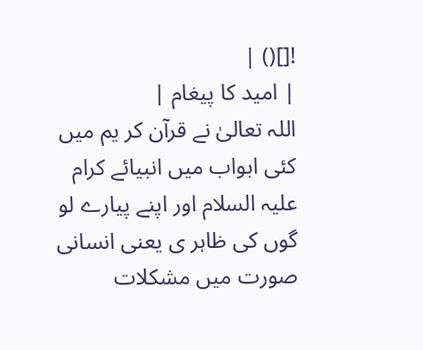![]() |
| امید کا پیغام |
اللہ تعالیٰ نے قرآن کر یم میں کئی ابواب میں انبیائے کرام علیہ السلام اور اپنے پیارے لو گوں کی ظاہر ی یعنی انسانی صورت میں مشکلات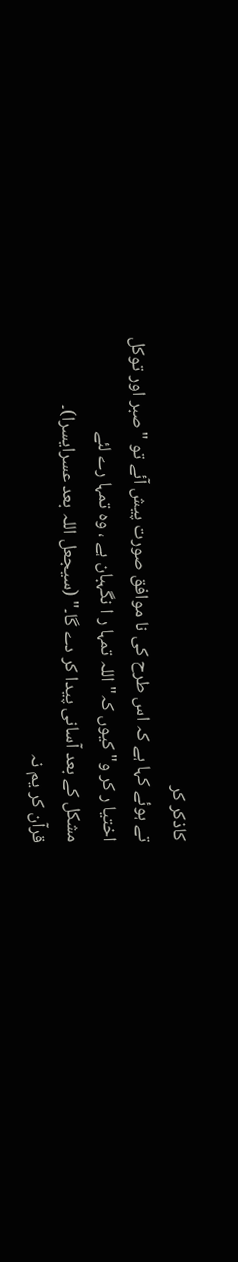کاذکر کر
تے ہوئے کہا ہے کہ اس طرح کی نا موافق صورت پیش آئے تو "صبر اور توکل
اختیا ر کر و"کیوں کہ" اللہ تمہا ر ا نگہبان ہے ، وہ تمہا رے لئے
مشکل کے بعد آسانی پیدا کر دے گا۔" (سیجعل اللہ بعد عسرایسرا)۔
قرآن کر یم نہ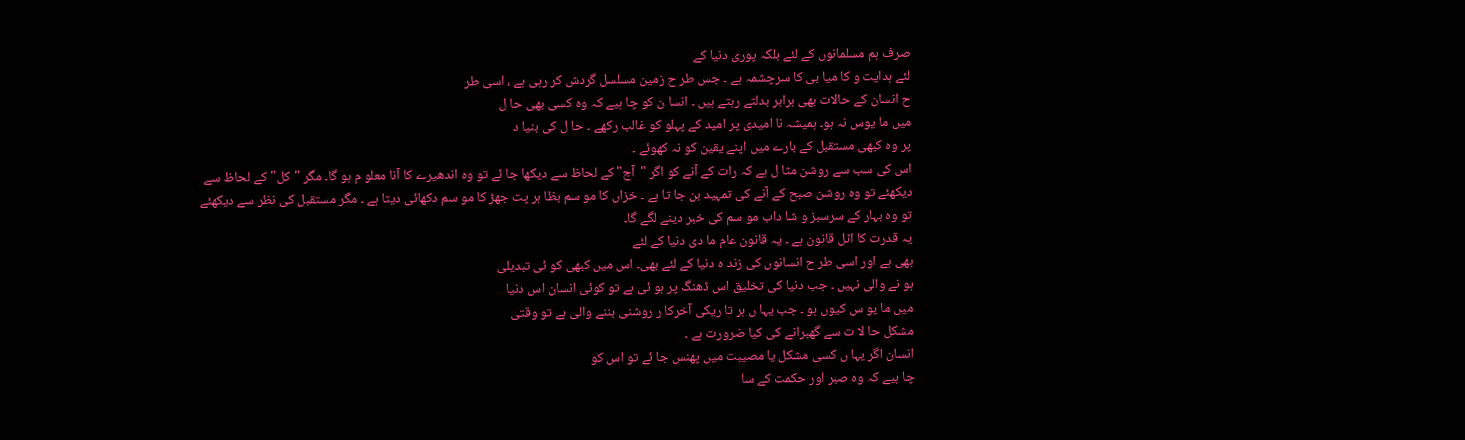صرف ہم مسلمانوں کے لئے بلکہ پوری دنیا کے
لئے ہدایت و کا میا بی کا سرچشمہ ہے ۔ جس طر ح زمین مسلسل گردش کر رہی ہے ، اسی طر
ح انسان کے حالات بھی برابر بدلتے رہتے ہیں ۔ انسا ن کو چا ہیے کہ وہ کسی بھی حا ل
میں ما یوس نہ ہو۔ ہمیشہ نا امیدی پر امید کے پہلو کو غالب رکھے ۔ حا ل کی بنیا د
پر وہ کبھی مستقبل کے بارے میں اپنے یقین کو نہ کھوئے ۔
اس کی سب سے روشن مثا ل ہے کہ رات کے آنے کو اگر "آج" کے لحاظ سے دیکھا جا ئے تو وہ اندھیرے کا آنا معلو م ہو گا۔ مگر "کل" کے لحاظ سے دیکھئے تو وہ روشن صبح کے آنے کی تمہید بن جا تا ہے ۔ خزاں کا مو سم بظا ہر پت جھڑ کا مو سم دکھائی دیتا ہے ۔ مگر مستقبل کی نظر سے دیکھئے تو وہ بہار کے سرسبز و شا داب مو سم کی خبر دینے لگے گا۔
یہ قدرت کا اٹل قانون ہے ۔ یہ قانون عام ما دی دنیا کے لئے
بھی ہے اور اسی طر ح انسانوں کی زند ہ دنیا کے لئے بھی۔ اس میں کبھی کو ئی تبدیلی
ہو نے والی نہیں ۔ جب دنیا کی تخلیق اس ڈھنگ پر ہو ئی ہے تو کوئی انسان اس دنیا
میں ما یو س کیوں ہو ۔ جب یہا ں ہر تا ریکی آخرکا ر روشنی بننے والی ہے تو وقتی
مشکل حا لا ت سے گھبرانے کی کیا ضرورت ہے ۔
انسان اگر یہا ں کسی مشکل یا مصیبت میں پھنس جا ئے تو اس کو
چا ہیے کہ وہ صبر اور حکمت کے سا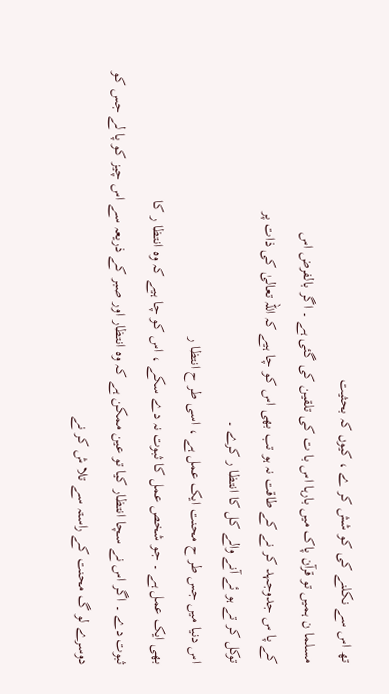تھ اس سے نکلنے کی کو شش کر ے ، کیوں کہ بحثیت
مسلما ن ہمیں تو قرآن پاک میں بارہا اس با ت کی تلقین کی گئی ہے ۔ اگر بالفرض اس
کے پا س جدوجہد کر نے کے طاقت نہ ہو تب بھی اس کو چا ہیے کہ اللہ تعالیٰ کی ذات پر
توکل کر تے ہو ئے آنے والے کل کا انتظا ر کرے ۔
اس دنیا میں جس طر ح محنت ایک عمل ہے ، اسی طر ح انتظا ر
بھی ایک عمل ہے ۔ جو شخص عمل کا ثبوت نہ دے سکے ، اس کو چا ہیے کہ وہ انتظا ر کا
ثبوت دے ۔ اگر اس نے سچا انتظار کیا تو عین ممکن ہے کہ وہ انتظار اور صبر کے ذریعہ سے اس چیز کو پا لے جس کو
دوسرے لو گ محنت کے راستہ سے تلا ش کر نے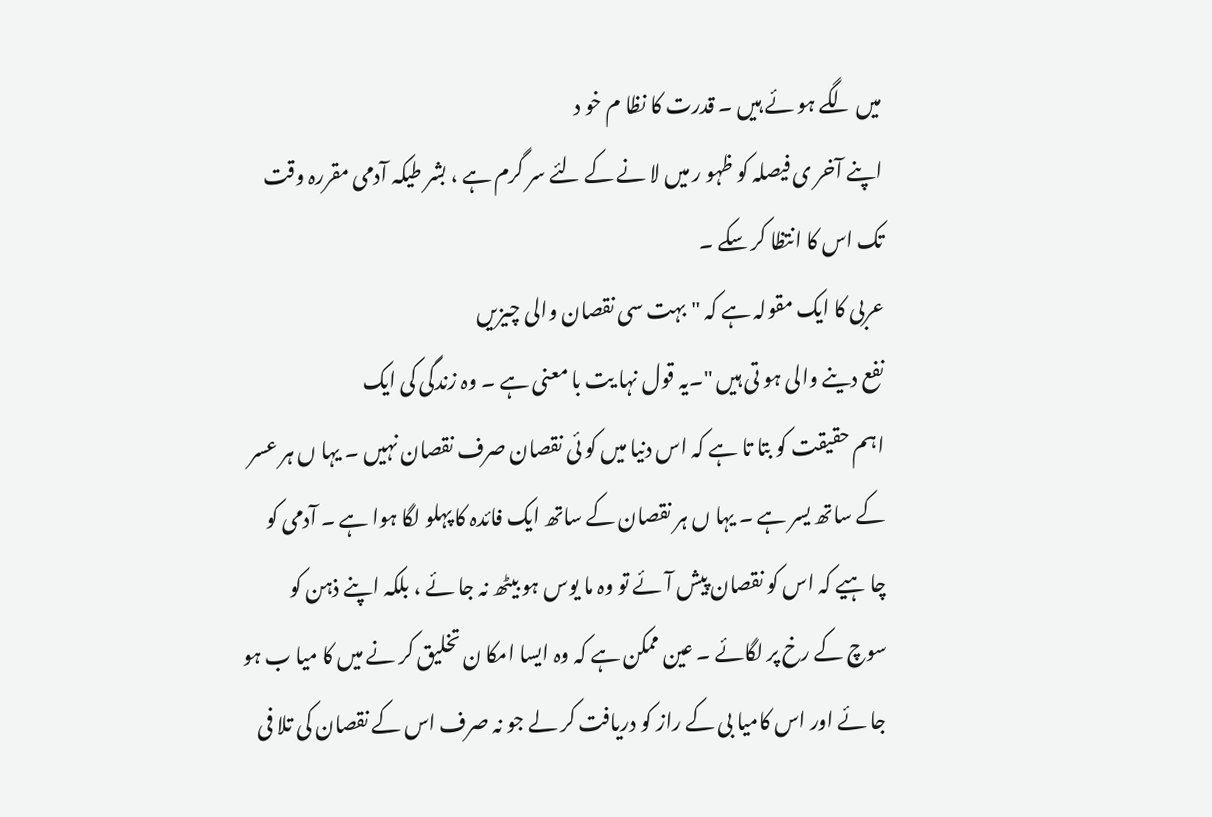میں لگے ہو ئے ہیں ۔ قدرت کا نظا م خو د
اپنے آخر ی فیصلہ کو ظہو ر میں لا نے کے لئے سر گرم ہے ، بشر طیکہ آدمی مقررہ وقت
تک اس کا انتظا کر سکے ۔
عربی کا ایک مقولہ ہے کہ "بہت سی نقصان والی چیزیں
نفع دینے والی ہو تی ہیں "۔یہ قول نہا یت با معنی ہے ۔ وہ زندگی کی ایک
اہم حقیقت کو بتا تا ہے کہ اس دنیا میں کو ئی نقصان صرف نقصان نہیں ۔ یہا ں ہر عسر
کے ساتھ یسر ہے ۔ یہا ں ہر نقصان کے ساتھ ایک فائدہ کا پہلو لگا ہوا ہے ۔ آدمی کو
چا ہیے کہ اس کو نقصان پیش آئے تو وہ ما یوس ہو بیٹھ نہ جا ئے ، بلکہ اپنے ذہن کو
سوچ کے رخ پر لگائے ۔ عین ممکن ہے کہ وہ ایسا امکا ن تخلیق کر نے میں کا میا ب ہو
جا ئے اور اس کامیا بی کے راز کو دریافت کر لے جو نہ صرف اس کے نقصان کی تلا فی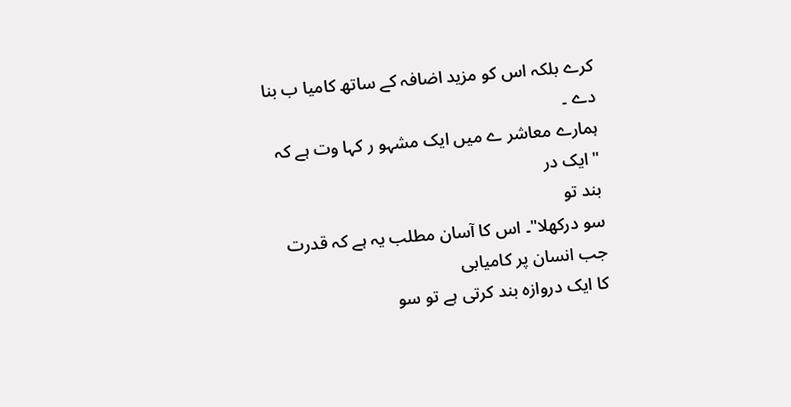کرے بلکہ اس کو مزید اضافہ کے ساتھ کامیا ب بنا دے ۔
ہمارے معاشر ے میں ایک مشہو ر کہا وت ہے کہ "ایک در
بند تو
سو درکھلا"۔ اس کا آسان مطلب یہ ہے کہ قدرت جب انسان پر کامیابی
کا ایک دروازہ بند کرتی ہے تو سو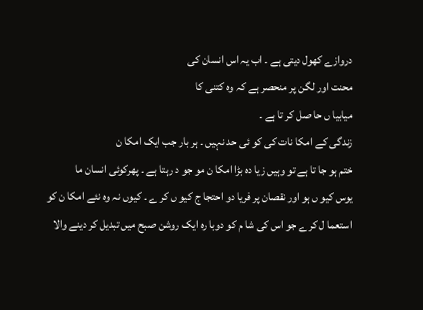دروازے کھول دیتی ہے ۔ اب یہ اس انسان کی
محنت اور لگن پر منحصر ہے کہ وہ کتنی کا
میابیا ں حا صل کر تا ہے ۔
زندگی کے امکا نات کی کو ئی حد نہیں ۔ ہر بار جب ایک امکا ن
ختم ہو جا تا ہے تو وہیں زیا دہ بڑا امکا ن مو جو د رہتا ہے ۔ پھرکوئی انسان ما
یوس کیو ں ہو اور نقصان پر فریا دو احتجا ج کیو ں کر ے ۔ کیوں نہ وہ نئے امکا ن کو
استعما ل کرے جو اس کی شا م کو دوبا رہ ایک روشن صبح میں تبدیل کر دینے والا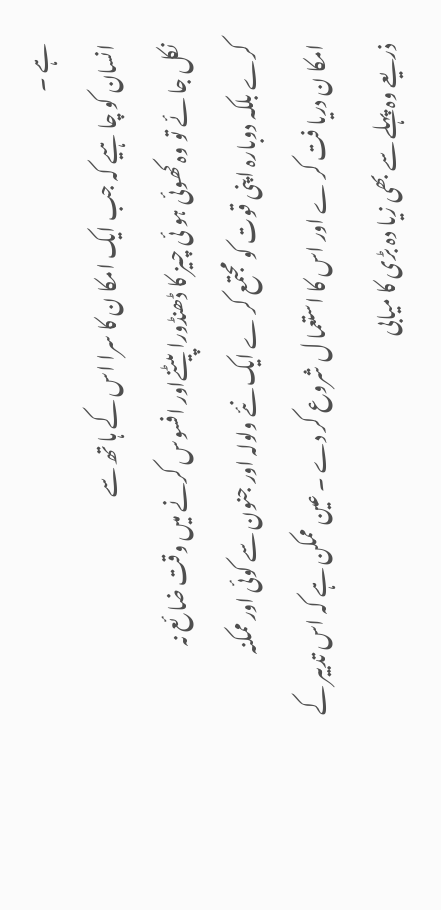ہے ۔
انسان کو چا ہیے کہ جب ایک امکا ن کا سرا اس کے ہا تھ سے
نکل جا ئے تو وہ کھوئی ہو ئی چیز کا ڈھنڈورا پیٹنےاور افسوس کرنے میں وقت ضا ئع نہ
کرے بلکہ دوبارہ اپنی قوت کو مجتمع کر ے ایک نئے ولولہ اور جنون سے کوئی اور ممکنہ
امکا ن دریا فت کر ے اور اس کا استعما ل شروع کر دے ۔ عین ممکن ہے کہ اس تدبیر کے
ذریعے وہ پہلے سے بھی زیا دہ بڑی کا میابی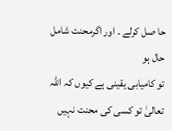حا صل کرلے ۔ اور اگرمحنت شامل حال ہو
تو کامیابی یقینی ہے کیوں کہ اللہ تعالیٰ تو کسی کی محنت نہیں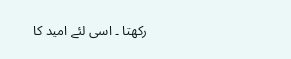رکھتا ۔ اسی لئے امید کا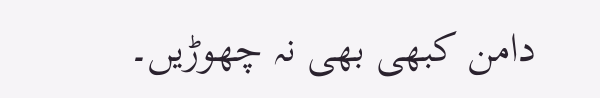دامن کبھی بھی نہ چھوڑیں۔